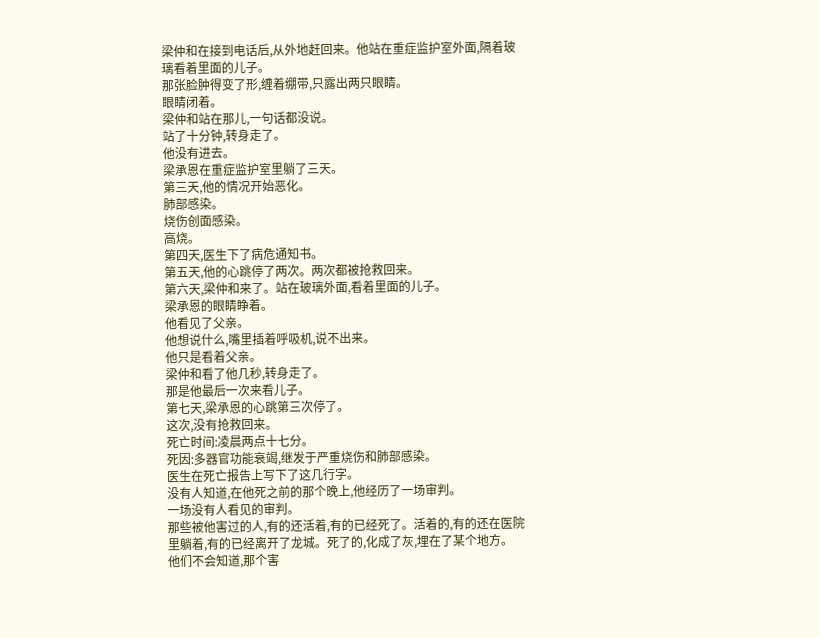梁仲和在接到电话后,从外地赶回来。他站在重症监护室外面,隔着玻璃看着里面的儿子。
那张脸肿得变了形,缠着绷带,只露出两只眼睛。
眼睛闭着。
梁仲和站在那儿,一句话都没说。
站了十分钟,转身走了。
他没有进去。
梁承恩在重症监护室里躺了三天。
第三天,他的情况开始恶化。
肺部感染。
烧伤创面感染。
高烧。
第四天,医生下了病危通知书。
第五天,他的心跳停了两次。两次都被抢救回来。
第六天,梁仲和来了。站在玻璃外面,看着里面的儿子。
梁承恩的眼睛睁着。
他看见了父亲。
他想说什么,嘴里插着呼吸机,说不出来。
他只是看着父亲。
梁仲和看了他几秒,转身走了。
那是他最后一次来看儿子。
第七天,梁承恩的心跳第三次停了。
这次,没有抢救回来。
死亡时间:凌晨两点十七分。
死因:多器官功能衰竭,继发于严重烧伤和肺部感染。
医生在死亡报告上写下了这几行字。
没有人知道,在他死之前的那个晚上,他经历了一场审判。
一场没有人看见的审判。
那些被他害过的人,有的还活着,有的已经死了。活着的,有的还在医院里躺着,有的已经离开了龙城。死了的,化成了灰,埋在了某个地方。
他们不会知道,那个害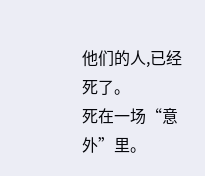他们的人,已经死了。
死在一场“意外”里。